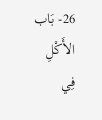26- بَاب الأَكْلِ فِي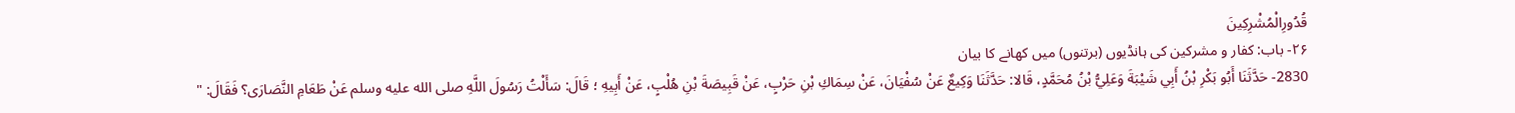قُدُورِالْمُشْرِكِينَ
۲۶- باب: کفار و مشرکین کی ہانڈیوں (برتنوں) میں کھانے کا بیان
2830- حَدَّثَنَا أَبُو بَكْرِ بْنُ أَبِي شَيْبَةَ وَعَلِيُّ بْنُ مُحَمَّدٍ، قَالا: حَدَّثَنَا وَكِيعٌ عَنْ سُفْيَانَ، عَنْ سِمَاكِ بْنِ حَرْبٍ، عَنْ قَبِيصَةَ بْنِ هُلْبٍ، عَنْ أَبِيهِ ؛ قَالَ: سَأَلْتُ رَسُولَ اللَّهِ صلى الله عليه وسلم عَنْ طَعَامِ النَّصَارَى؟ فَقَالَ: "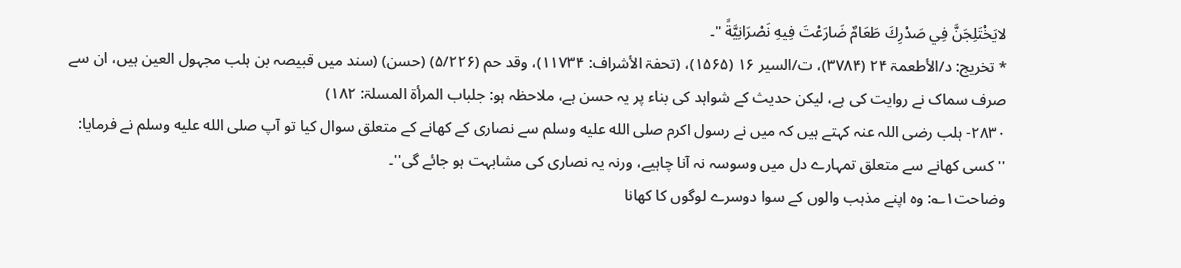لايَخْتَلِجَنَّ فِي صَدْرِكَ طَعَامٌ ضَارَعْتَ فِيهِ نَصْرَانِيَّةً "۔
* تخريج: د/الأطعمۃ ۲۴ (۳۷۸۴)، ت/السیر ۱۶ (۱۵۶۵)، (تحفۃ الأشراف: ۱۱۷۳۴)، وقد حم (۵/۲۲۶) (حسن) (سند میں قبیصہ بن ہلب مجہول العین ہیں، ان سے صرف سماک نے روایت کی ہے، لیکن حدیث کے شواہد کی بناء پر یہ حسن ہے، ملاحظہ ہو: جلباب المرأۃ المسلۃ: ۱۸۲)
۲۸۳۰- ہلب رضی اللہ عنہ کہتے ہیں کہ میں نے رسول اکرم صلى الله عليه وسلم سے نصاری کے کھانے کے متعلق سوال کیا تو آپ صلى الله عليه وسلم نے فرمایا: ''کسی کھانے سے متعلق تمہارے دل میں وسوسہ نہ آنا چاہیے، ورنہ یہ نصاری کی مشابہت ہو جائے گی''۔
وضاحت۱؎: وہ اپنے مذہب والوں کے سوا دوسرے لوگوں کا کھانا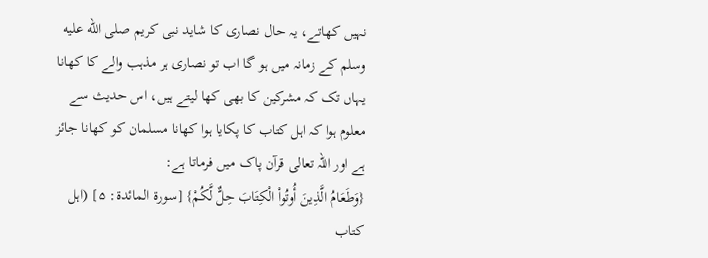نہیں کھاتے، یہ حال نصاری کا شاید نبی کریم صلى الله عليه وسلم کے زمانہ میں ہو گا اب تو نصاری ہر مذہب والے کا کھانا یہاں تک کہ مشرکین کا بھی کھا لیتے ہیں، اس حدیث سے معلوم ہوا کہ اہل کتاب کا پکایا ہوا کھانا مسلمان کو کھانا جائز ہے اور اللہ تعالی قرآن پاک میں فرماتا ہے:
{وَطَعَامُ الَّذِينَ أُوتُواْ الْكِتَابَ حِلٌّ لَّكُمْ} [سورة المائدة: ۵] (اہل کتاب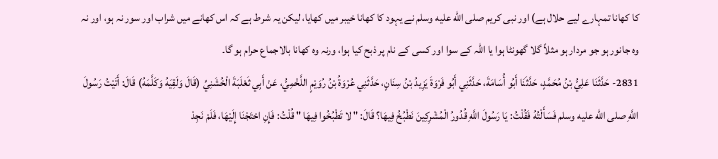کا کھانا تمہارے لیے حلال ہے) اور نبی کریم صلى الله عليه وسلم نے یہود کا کھانا خیبر میں کھایا، لیکن یہ شرط ہے کہ اس کھانے میں شراب اور سور نہ ہو، اور نہ وہ جانور ہو جو مردار ہو مثلاً گلا گھونٹا ہوا یا اللہ کے سوا اور کسی کے نام پر ذبح کیا ہوا، ورنہ وہ کھانا بالاجماع حرام ہو گا۔
2831- حَدَّثَنَا عَلِيُّ بْنُ مُحَمَّدٍ، حَدَّثَنَا أَبُو أُسَامَةَ، حَدَّثَنِي أَبُو فَرْوَةَ يَزِيدُ بْنُ سِنَانٍ، حَدَّثَنِي عُرْوَةُ بْنُ رُوَيْمٍ اللَّخْمِيُّ، عَنْ أَبِي ثَعْلَبَةَ الْخُشَنِيِّ (قَالَ وَلَقِيَهُ وَكَلَّمَهُ) قَالَ: أَتَيْتُ رَسُولَ اللَّهِ صلى الله عليه وسلم فَسَأَلْتُهُ فَقُلْتُ: يَا رَسُولَ اللَّهِ قُدُورُ الْمُشْرِكِينَ نَطْبُخُ فِيهَا؟ قَالَ: " لا تَطْبُخُوا فِيهَا " قُلْتُ: فَإِنِ احْتَجْنَا إِلَيْهَا، فَلَمْ نَجِدْ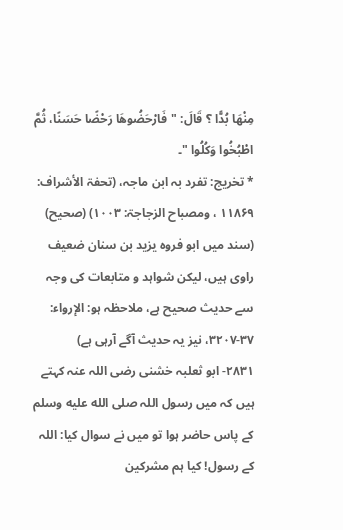مِنْهَا بُدًّا ؟ قَالَ: "فَارْحَضُوهَا رَحْضًا حَسَنًا، ثُمَّ اطْبُخُوا وَكُلُوا "۔
* تخريج: تفرد بہ ابن ماجہ، (تحفۃ الأشراف: ۱۱۸۶۹ ، ومصباح الزجاجۃ: ۱۰۰۳) (صحیح) (سند میں ابو فروہ یزید بن سنان ضعیف راوی ہیں، لیکن شواہد و متابعات کی وجہ سے حدیث صحیح ہے، ملاحظہ ہو: الإرواء: ۳۷-۳۲۰۷، نیز یہ حدیث آگے آرہی ہے)
۲۸۳۱- ابو ثعلبہ خشنی رضی اللہ عنہ کہتے ہیں کہ میں رسول اللہ صلى الله عليه وسلم کے پاس حاضر ہوا تو میں نے سوال کیا: اللہ کے رسول! کیا ہم مشرکین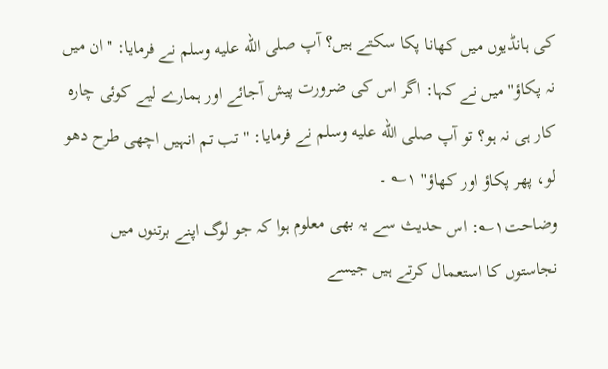کی ہانڈیوں میں کھانا پکا سکتے ہیں؟ آپ صلى الله عليه وسلم نے فرمایا: ''ان میں نہ پکاؤ'' میں نے کہا: اگر اس کی ضرورت پیش آجائے اور ہمارے لیے کوئی چارہ کار ہی نہ ہو؟ تو آپ صلى الله عليه وسلم نے فرمایا: ''تب تم انہیں اچھی طرح دھو لو، پھر پکاؤ اور کھاؤ'' ۱؎ ۔
وضاحت۱؎: اس حدیث سے یہ بھی معلوم ہوا کہ جو لوگ اپنے برتنوں میں نجاستوں کا استعمال کرتے ہیں جیسے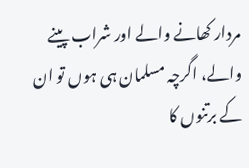مردار کھانے والے اور شراب پینے والے، اگرچہ مسلمان ہی ہوں تو ان کے برتنوں کا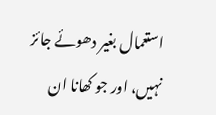استعمال بغیر دھوئے جائز نہیں، اور جو کھانا ان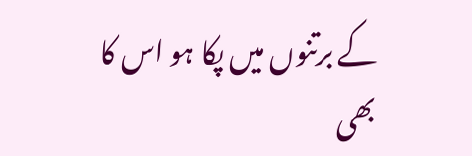کے برتنوں میں پکا ہو اس کا بھی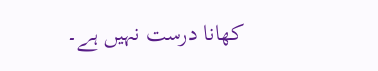کھانا درست نہیں ہے۔